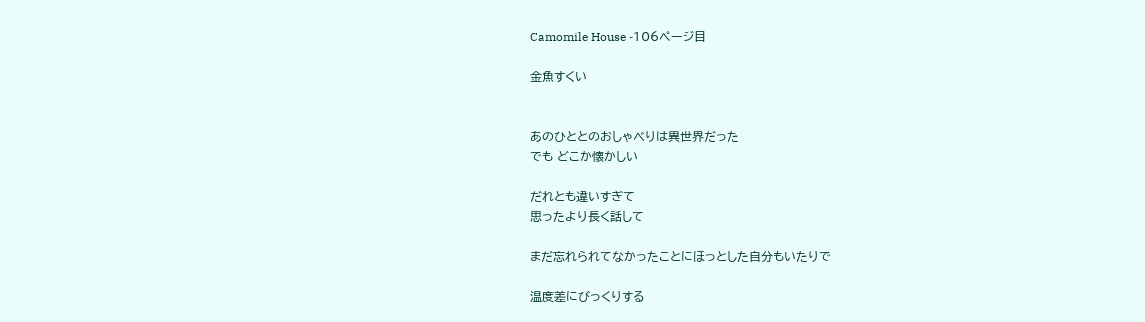Camomile House -106ページ目

金魚すくい


あのひととのおしゃべりは異世界だった
でも どこか懐かしい

だれとも違いすぎて
思ったより長く話して

まだ忘れられてなかったことにほっとした自分もいたりで

温度差にびっくりする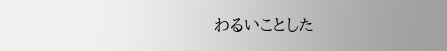わるいことした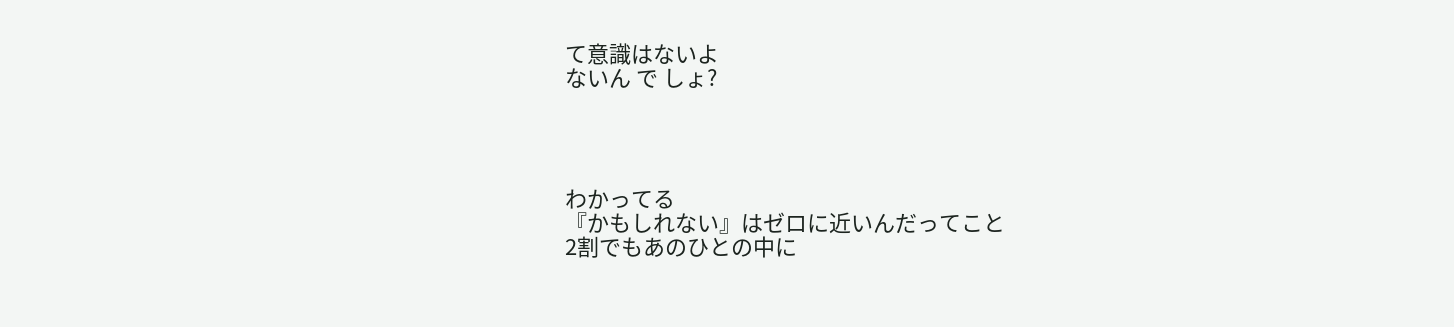て意識はないよ
ないん で しょ?




わかってる
『かもしれない』はゼロに近いんだってこと
2割でもあのひとの中に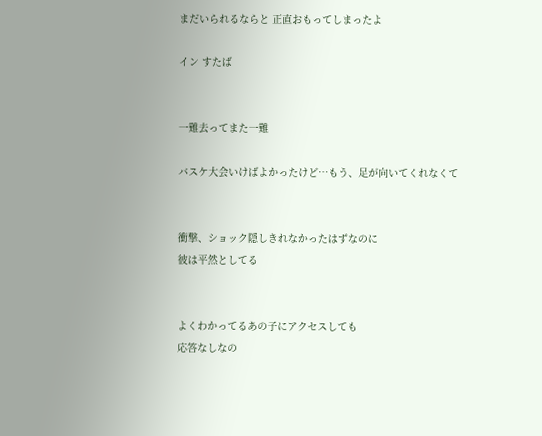まだいられるならと 正直おもってしまったよ

イン すたば


一難去ってまた一難

バスケ大会いけばよかったけど…もう、足が向いてくれなくて


衝撃、ショック隠しきれなかったはずなのに
彼は平然としてる


よくわかってるあの子にアクセスしても
応答なしなの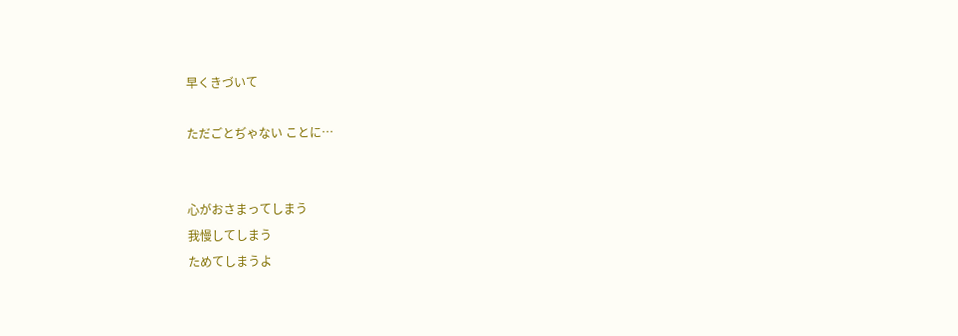早くきづいて

ただごとぢゃない ことに…


心がおさまってしまう
我慢してしまう
ためてしまうよ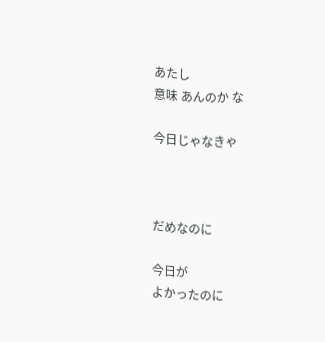あたし
意味 あんのか な

今日じゃなきゃ



だめなのに

今日が
よかったのに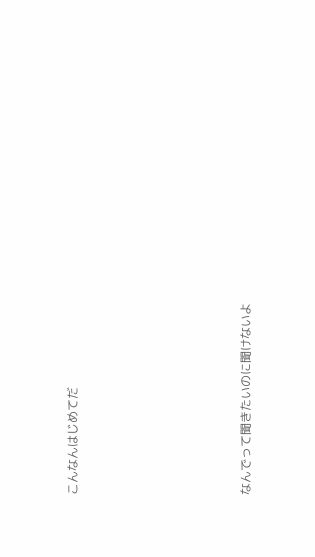こんなんはじめてだ






なんでって聞きたいのに聞けないよ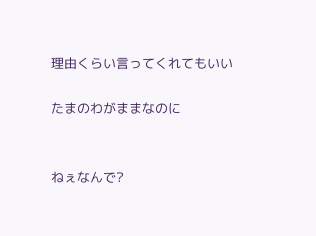理由くらい言ってくれてもいい

たまのわがままなのに


ねぇなんで?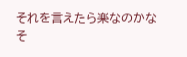それを言えたら楽なのかな
そ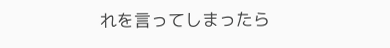れを言ってしまったら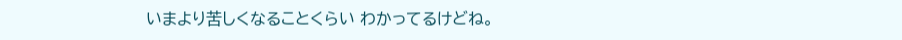いまより苦しくなることくらい わかってるけどね。